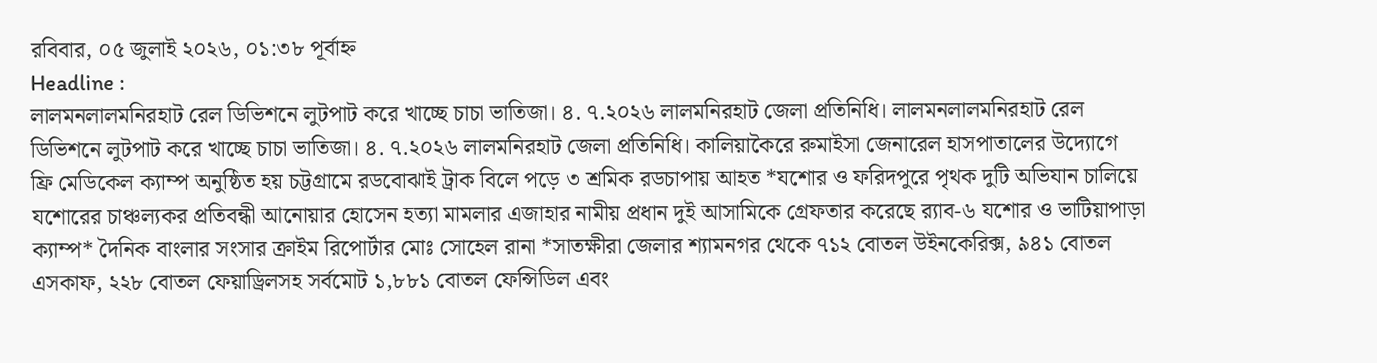রবিবার, ০৫ জুলাই ২০২৬, ০১:৩৮ পূর্বাহ্ন
Headline :
লালমনলালমনিরহাট রেল ডিভিশনে লুটপাট করে খাচ্ছে চাচা ভাতিজা। ৪. ৭.২০২৬ লালমনিরহাট জেলা প্রতিনিধি। লালমনলালমনিরহাট রেল ডিভিশনে লুটপাট করে খাচ্ছে চাচা ভাতিজা। ৪. ৭.২০২৬ লালমনিরহাট জেলা প্রতিনিধি। কালিয়াকৈরে রুমাইসা জেনারেল হাসপাতালের উদ্যোগে ফ্রি মেডিকেল ক্যাম্প অনুষ্ঠিত হয় চট্টগ্রামে রডবোঝাই ট্রাক বিলে পড়ে ৩ শ্রমিক রডচাপায় আহত *যশোর ও ফরিদপুরে পৃথক দুটি অভিযান চালিয়ে যশোরের চাঞ্চল্যকর প্রতিবন্ধী আনোয়ার হোসেন হত্যা মামলার এজাহার নামীয় প্রধান দুই আসামিকে গ্রেফতার করেছে র‌্যাব-৬ যশোর ও ভাটিয়াপাড়া ক্যাম্প* দৈনিক বাংলার সংসার ক্রাইম রিপোর্টার মোঃ সোহেল রানা *সাতক্ষীরা জেলার শ্যামনগর থেকে ৭১২ বোতল উইনকেরিক্স, ৯৪১ বোতল এসকাফ, ২২৮ বোতল ফেয়াড্রিলসহ সর্বমোট ১,৮৮১ বোতল ফেন্সিডিল এবং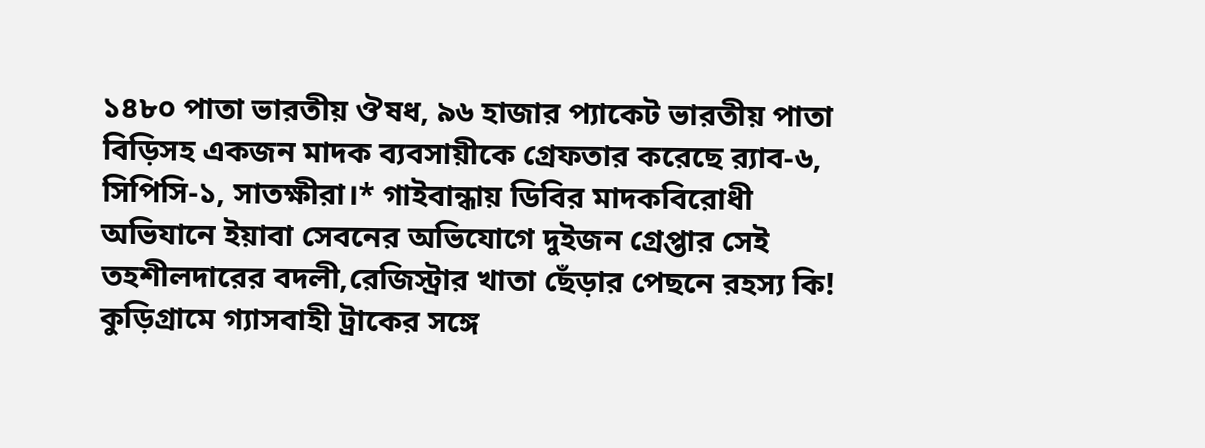১৪৮০ পাতা ভারতীয় ঔষধ, ৯৬ হাজার প্যাকেট ভারতীয় পাতা বিড়িসহ একজন মাদক ব্যবসায়ীকে গ্রেফতার করেছে র‍্যাব-৬, সিপিসি-১, সাতক্ষীরা।* গাইবান্ধায় ডিবির মাদকবিরোধী অভিযানে ইয়াবা সেবনের অভিযোগে দুইজন গ্রেপ্তার সেই তহশীলদারের বদলী,রেজিস্ট্রার খাতা ছেঁড়ার পেছনে রহস্য কি! কুড়িগ্রামে গ্যাসবাহী ট্রাকের সঙ্গে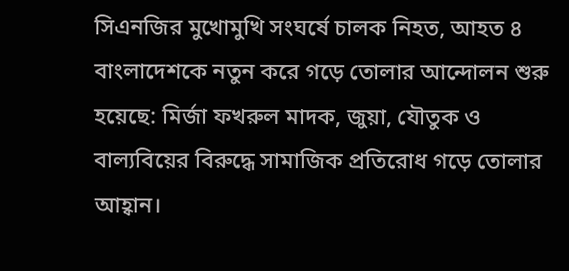সিএনজির মুখোমুখি সংঘর্ষে চালক নিহত, আহত ৪ বাংলাদেশকে নতুন করে গড়ে তোলার আন্দোলন শুরু হয়েছে: মির্জা ফখরুল মাদক, জুয়া, যৌতুক ও বাল্যবিয়ের বিরুদ্ধে সামাজিক প্রতিরোধ গড়ে তোলার আহ্বান।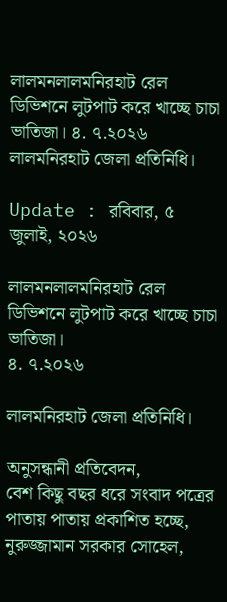লালমনলালমনিরহাট রেল ডিভিশনে লুটপাট করে খাচ্ছে চাচা ভাতিজা। ৪. ৭.২০২৬ লালমনিরহাট জেলা প্রতিনিধি।

Update : রবিবার, ৫ জুলাই, ২০২৬

লালমনলালমনিরহাট রেল ডিভিশনে লুটপাট করে খাচ্ছে চাচা ভাতিজা।
৪. ৭.২০২৬

লালমনিরহাট জেলা প্রতিনিধি।

অনুসন্ধানী প্রতিবেদন,
বেশ কিছু বছর ধরে সংবাদ পত্রের পাতায় পাতায় প্রকাশিত হচ্ছে, নুরুজ্জামান সরকার সোহেল,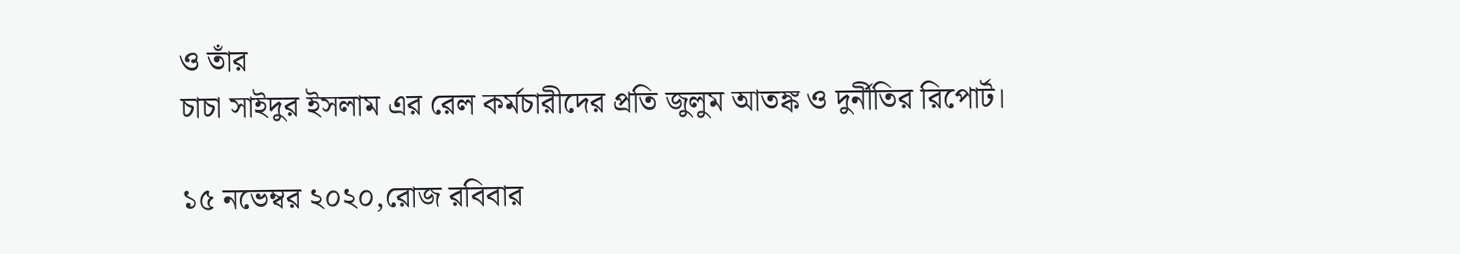ও তাঁর
চাচা সাইদুর ইসলাম এর রেল কর্মচারীদের প্রতি জুলুম আতঙ্ক ও দুর্নীতির রিপোর্ট।

১৫ নভেম্বর ২০২০,রোজ রবিবার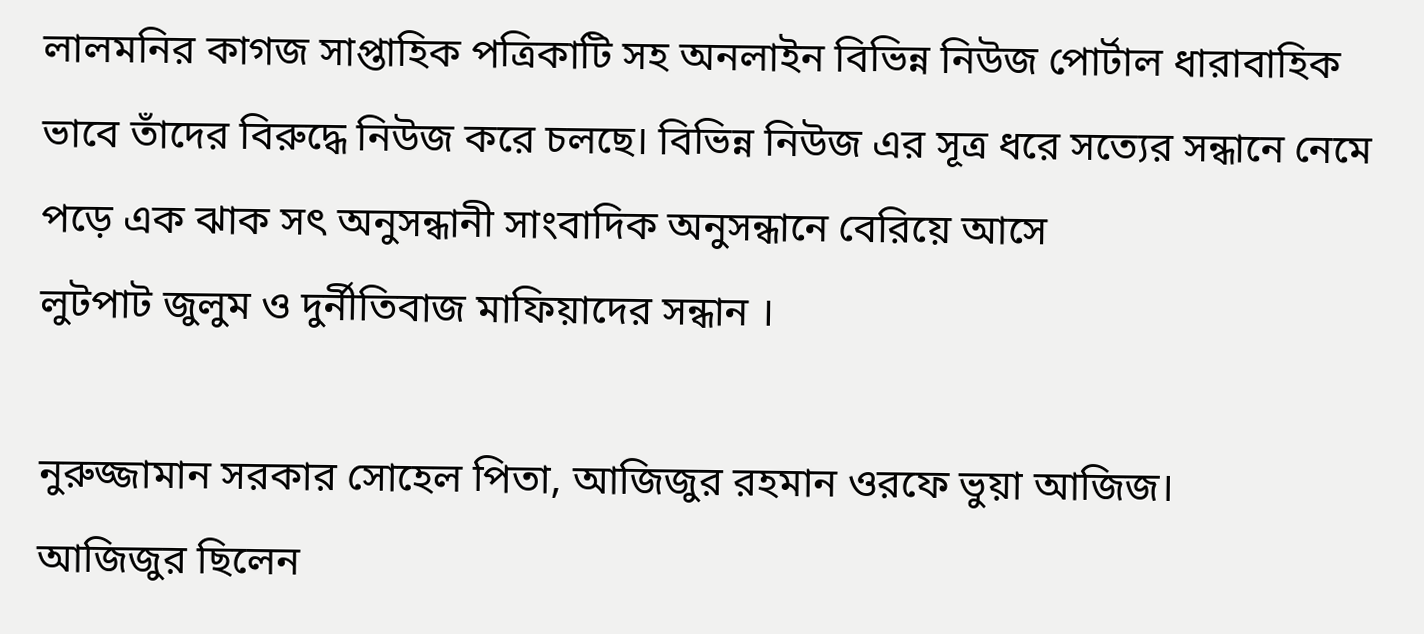লালমনির কাগজ সাপ্তাহিক পত্রিকাটি সহ অনলাইন বিভিন্ন নিউজ পোর্টাল ধারাবাহিক ভাবে তাঁদের বিরুদ্ধে নিউজ করে চলছে। বিভিন্ন নিউজ এর সূত্র ধরে সত্যের সন্ধানে নেমে পড়ে এক ঝাক সৎ অনুসন্ধানী সাংবাদিক অনুসন্ধানে বেরিয়ে আসে
লুটপাট জুলুম ও দুর্নীতিবাজ মাফিয়াদের সন্ধান ।

নুরুজ্জামান সরকার সোহেল পিতা, আজিজুর রহমান ওরফে ভুয়া আজিজ।
আজিজুর ছিলেন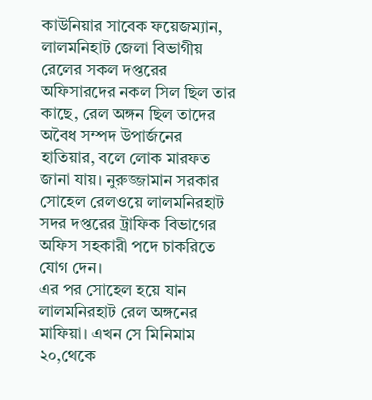কাউনিয়ার সাবেক ফয়েজম্যান, লালমনিহাট জেলা বিভাগীয় রেলের সকল দপ্তরের অফিসারদের নকল সিল ছিল তার কাছে, রেল অঙ্গন ছিল তাদের অবৈধ সম্পদ উপার্জনের হাতিয়ার, বলে লোক মারফত জানা যায়। নুরুজ্জামান সরকার সোহেল রেলওয়ে লালমনিরহাট সদর দপ্তরের ট্রাফিক বিভাগের অফিস সহকারী পদে চাকরিতে যোগ দেন।
এর পর সোহেল হয়ে যান লালমনিরহাট রেল অঙ্গনের মাফিয়া। এখন সে মিনিমাম ২০,থেকে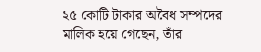২৫ কোটি টাকার অবৈধ সম্পদের মালিক হয়ে গেছেন, তাঁর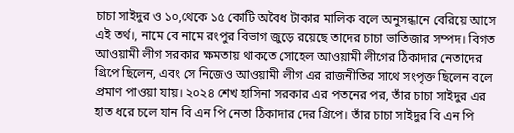চাচা সাইদুর ও ১০,থেকে ১৫ কোটি অবৈধ টাকার মালিক বলে অনুসন্ধানে বেরিয়ে আসে এই তর্থ।, নামে বে নামে রংপুর বিভাগ জুড়ে রয়েছে তাদের চাচা ভাতিজার সম্পদ। বিগত আওয়ামী লীগ সরকার ক্ষমতায় থাকতে সোহেল আওয়ামী লীগের ঠিকাদার নেতাদের গ্রিপে ছিলেন, এবং সে নিজেও আওয়ামী লীগ এর রাজনীতির সাথে সংপৃক্ত ছিলেন বলে প্রমাণ পাওয়া যায়। ২০২৪ শেখ হাসিনা সরকার এর পতনের পর, তাঁর চাচা সাইদুর এর হাত ধরে চলে যান বি এন পি নেতা ঠিকাদার দের গ্রিপে। তাঁর চাচা সাইদুর বি এন পি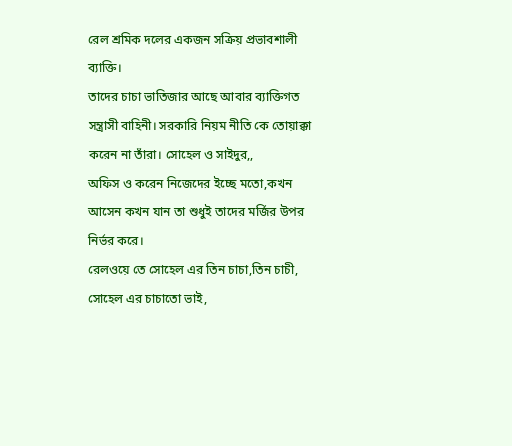রেল শ্রমিক দলের একজন সক্রিয় প্রভাবশালী ব্যাক্তি।
তাদের চাচা ভাতিজার আছে আবার ব্যাক্তিগত সন্ত্রাসী বাহিনী। সরকারি নিয়ম নীতি কে তোয়াক্কা করেন না তাঁরা। সোহেল ও সাইদুর,,
অফিস ও করেন নিজেদের ইচ্ছে মতো,কখন আসেন কখন যান তা শুধুই তাদের মর্জির উপর নির্ভর করে।
রেলওয়ে তে সোহেল এর তিন চাচা,তিন চাচী,
সোহেল এর চাচাতো ভাই,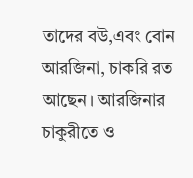তাদের বউ,এবং বোন আরজিনা, চাকরি রত আছেন। আরজিনার চাকুরীতে ও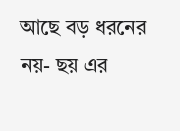আছে বড় ধরনের নয়- ছয় এর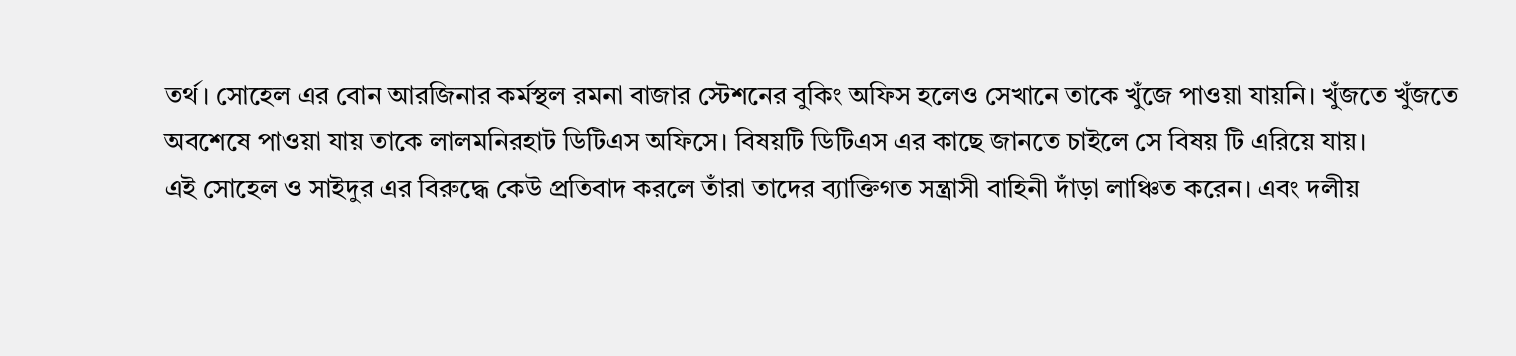তর্থ। সোহেল এর বোন আরজিনার কর্মস্থল রমনা বাজার স্টেশনের বুকিং অফিস হলেও সেখানে তাকে খুঁজে পাওয়া যায়নি। খুঁজতে খুঁজতে অবশেষে পাওয়া যায় তাকে লালমনিরহাট ডিটিএস অফিসে। বিষয়টি ডিটিএস এর কাছে জানতে চাইলে সে বিষয় টি এরিয়ে যায়।
এই সোহেল ও সাইদুর এর বিরুদ্ধে কেউ প্রতিবাদ করলে তাঁরা তাদের ব্যাক্তিগত সন্ত্রাসী বাহিনী দাঁড়া লাঞ্চিত করেন। এবং দলীয়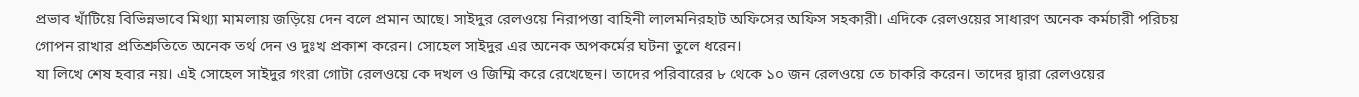প্রভাব খাঁটিয়ে বিভিন্নভাবে মিথ্যা মামলায় জড়িয়ে দেন বলে প্রমান আছে। সাইদুর রেলওয়ে নিরাপত্তা বাহিনী লালমনিরহাট অফিসের অফিস সহকারী। এদিকে রেলওয়ের সাধারণ অনেক কর্মচারী পরিচয় গোপন রাখার প্রতিশ্রুতিতে অনেক তর্থ দেন ও দুঃখ প্রকাশ করেন। সোহেল সাইদুর এর অনেক অপকর্মের ঘটনা তুলে ধরেন।
যা লিখে শেষ হবার নয়। এই সোহেল সাইদুর গংরা গোটা রেলওয়ে কে দখল ও জিম্মি করে রেখেছেন। তাদের পরিবারের ৮ থেকে ১০ জন রেলওয়ে তে চাকরি করেন। তাদের দ্বারা রেলওয়ের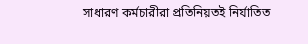সাধারণ কর্মচারীরা প্রতিনিয়তই নির্যাতিত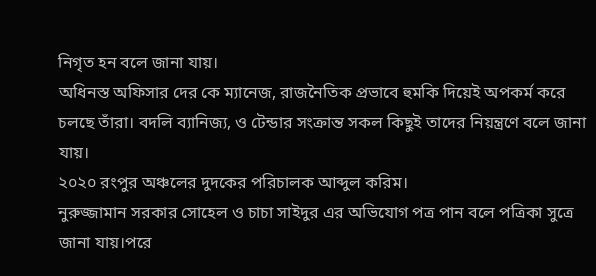নিগৃত হন বলে জানা যায়।
অধিনস্ত অফিসার দের কে ম্যানেজ, রাজনৈতিক প্রভাবে হুমকি দিয়েই অপকর্ম করে চলছে তাঁরা। বদলি ব্যানিজ্য, ও টেন্ডার সংক্রান্ত সকল কিছুই তাদের নিয়ন্ত্রণে বলে জানা যায়।
২০২০ রংপুর অঞ্চলের দুদকের পরিচালক আব্দুল করিম।
নুরুজ্জামান সরকার সোহেল ও চাচা সাইদুর এর অভিযোগ পত্র পান বলে পত্রিকা সুত্রে জানা যায়।পরে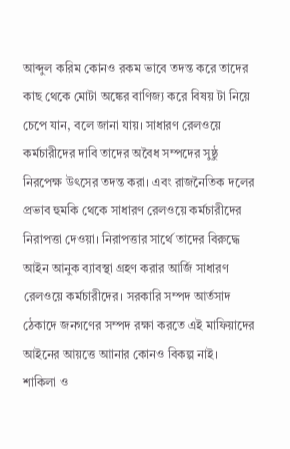আব্দুল করিম কোনও রকম ভাবে তদন্ত করে তাদের কাছ থেকে মোটা অঙ্কের বাণিজ্য করে বিষয় টা নিয়ে চেপে যান, বলে জানা যায়। সাধারণ রেলওয়ে কর্মচারীদের দাবি তাদের অবৈধ সম্পদের সুষ্ঠু নিরপেক্ষ উৎসের তদন্ত করা। এবং রাজনৈতিক দলের প্রভাব হুমকি থেকে সাধারণ রেলওয়ে কর্মচারীদের নিরাপত্তা দেওয়া। নিরাপত্তার সার্থে তাদের বিরুদ্ধে আইন আনুক ব্যাবস্থা গ্রহণ করার আর্জি সাধারণ রেলওয়ে কর্মচারীদের। সরকারি সম্পদ আর্তসাদ ঠেকাদে জনগণের সম্পদ রক্ষা করতে এই মাফিয়াদের আইনের আয়ত্তে আানার কোনও বিকল্প নাই।
শাকিলা ও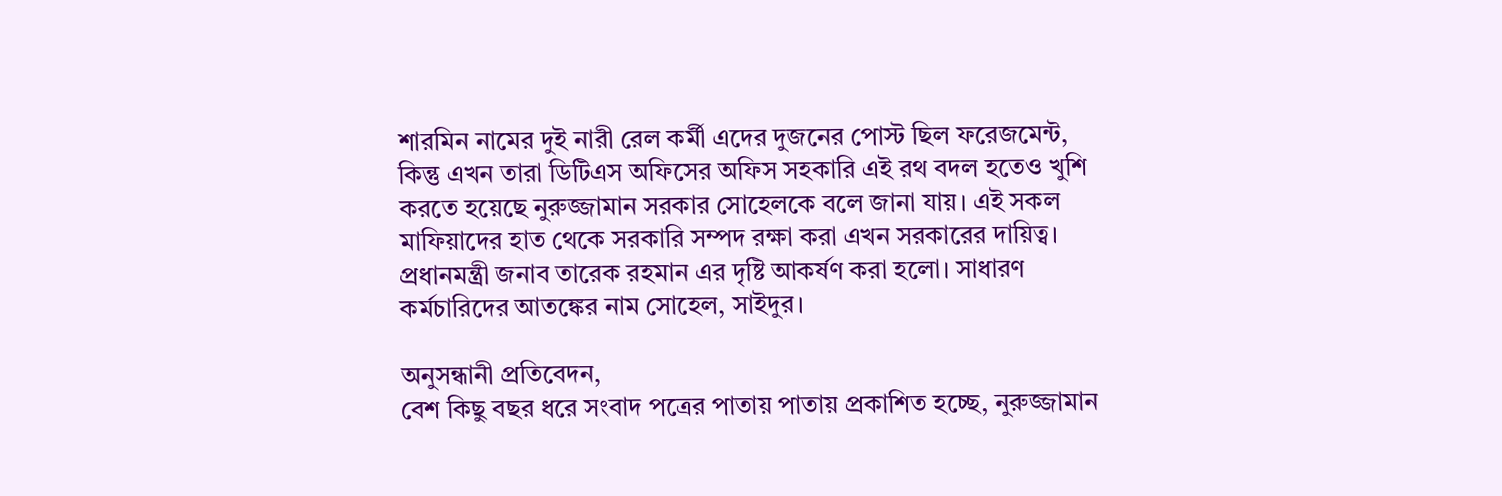শারমিন নামের দুই নারী রেল কর্মী এদের দুজনের পোস্ট ছিল ফরেজমেন্ট,
কিন্তু এখন তারা ডিটিএস অফিসের অফিস সহকারি এই রথ বদল হতেও খুশি করতে হয়েছে নুরুজ্জামান সরকার সোহেলকে বলে জানা যায়। এই সকল মাফিয়াদের হাত থেকে সরকারি সম্পদ রক্ষা করা এখন সরকারের দায়িত্ব। প্রধানমন্ত্রী জনাব তারেক রহমান এর দৃষ্টি আকর্ষণ করা হলো। সাধারণ কর্মচারিদের আতঙ্কের নাম সোহেল, সাইদুর।

অনুসন্ধানী প্রতিবেদন,
বেশ কিছু বছর ধরে সংবাদ পত্রের পাতায় পাতায় প্রকাশিত হচ্ছে, নুরুজ্জামান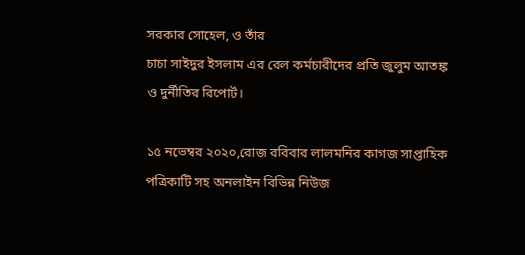সরকার সোহেল, ও তাঁর
চাচা সাইদুর ইসলাম এর রেল কর্মচারীদের প্রতি জুলুম আতঙ্ক ও দুর্নীতির রিপোর্ট।

১৫ নভেম্বর ২০২০,রোজ রবিবার লালমনির কাগজ সাপ্তাহিক পত্রিকাটি সহ অনলাইন বিভিন্ন নিউজ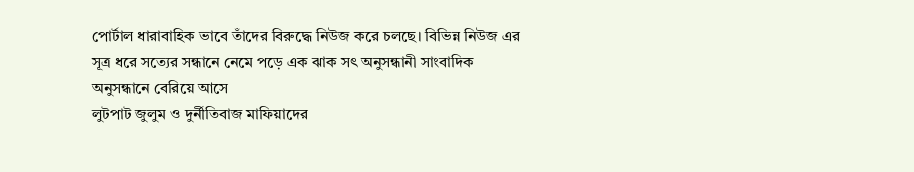পোর্টাল ধারাবাহিক ভাবে তাঁদের বিরুদ্ধে নিউজ করে চলছে। বিভিন্ন নিউজ এর সূত্র ধরে সত্যের সন্ধানে নেমে পড়ে এক ঝাক সৎ অনুসন্ধানী সাংবাদিক অনুসন্ধানে বেরিয়ে আসে
লুটপাট জুলুম ও দুর্নীতিবাজ মাফিয়াদের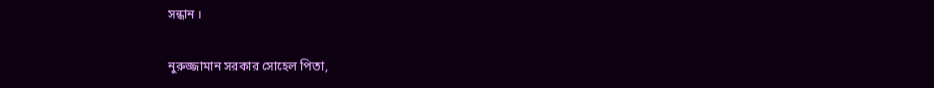সন্ধান ।

নুরুজ্জামান সরকার সোহেল পিতা,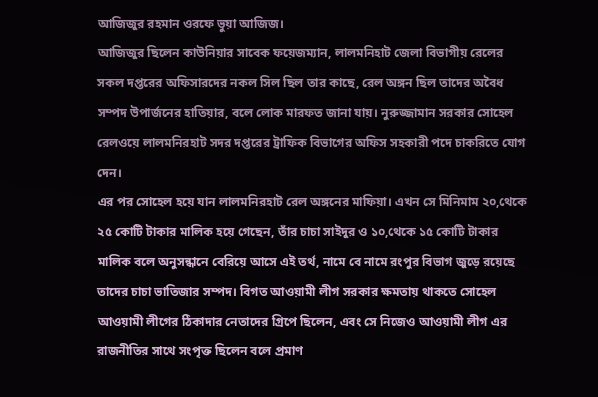আজিজুর রহমান ওরফে ভুয়া আজিজ।
আজিজুর ছিলেন কাউনিয়ার সাবেক ফয়েজম্যান, লালমনিহাট জেলা বিভাগীয় রেলের সকল দপ্তরের অফিসারদের নকল সিল ছিল তার কাছে, রেল অঙ্গন ছিল তাদের অবৈধ সম্পদ উপার্জনের হাতিয়ার, বলে লোক মারফত জানা যায়। নুরুজ্জামান সরকার সোহেল রেলওয়ে লালমনিরহাট সদর দপ্তরের ট্রাফিক বিভাগের অফিস সহকারী পদে চাকরিতে যোগ দেন।
এর পর সোহেল হয়ে যান লালমনিরহাট রেল অঙ্গনের মাফিয়া। এখন সে মিনিমাম ২০,থেকে ২৫ কোটি টাকার মালিক হয়ে গেছেন, তাঁর চাচা সাইদুর ও ১০,থেকে ১৫ কোটি টাকার মালিক বলে অনুসন্ধানে বেরিয়ে আসে এই তর্থ, নামে বে নামে রংপুর বিভাগ জুড়ে রয়েছে তাদের চাচা ভাতিজার সম্পদ। বিগত আওয়ামী লীগ সরকার ক্ষমতায় থাকতে সোহেল আওয়ামী লীগের ঠিকাদার নেতাদের গ্রিপে ছিলেন, এবং সে নিজেও আওয়ামী লীগ এর রাজনীতির সাথে সংপৃক্ত ছিলেন বলে প্রমাণ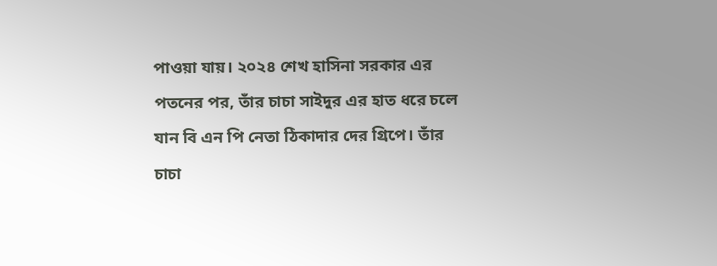পাওয়া যায়। ২০২৪ শেখ হাসিনা সরকার এর পতনের পর, তাঁর চাচা সাইদুর এর হাত ধরে চলে যান বি এন পি নেতা ঠিকাদার দের গ্রিপে। তাঁর চাচা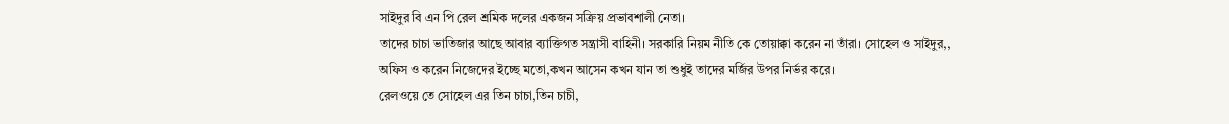সাইদুর বি এন পি রেল শ্রমিক দলের একজন সক্রিয় প্রভাবশালী নেতা।
তাদের চাচা ভাতিজার আছে আবার ব্যাক্তিগত সন্ত্রাসী বাহিনী। সরকারি নিয়ম নীতি কে তোয়াক্কা করেন না তাঁরা। সোহেল ও সাইদুর,,
অফিস ও করেন নিজেদের ইচ্ছে মতো,কখন আসেন কখন যান তা শুধুই তাদের মর্জির উপর নির্ভর করে।
রেলওয়ে তে সোহেল এর তিন চাচা,তিন চাচী,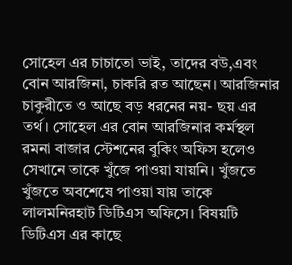সোহেল এর চাচাতো ভাই, তাদের বউ,এবং বোন আরজিনা, চাকরি রত আছেন। আরজিনার চাকুরীতে ও আছে বড় ধরনের নয়- ছয় এর তর্থ। সোহেল এর বোন আরজিনার কর্মস্থল রমনা বাজার স্টেশনের বুকিং অফিস হলেও সেখানে তাকে খুঁজে পাওয়া যায়নি। খুঁজতে খুঁজতে অবশেষে পাওয়া যায় তাকে লালমনিরহাট ডিটিএস অফিসে। বিষয়টি ডিটিএস এর কাছে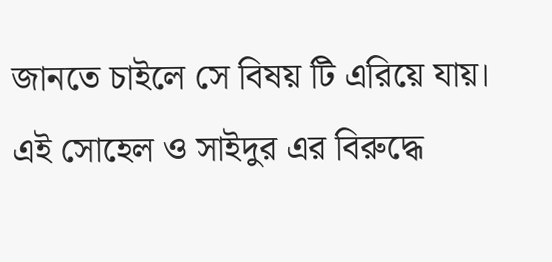জানতে চাইলে সে বিষয় টি এরিয়ে যায়।
এই সোহেল ও সাইদুর এর বিরুদ্ধে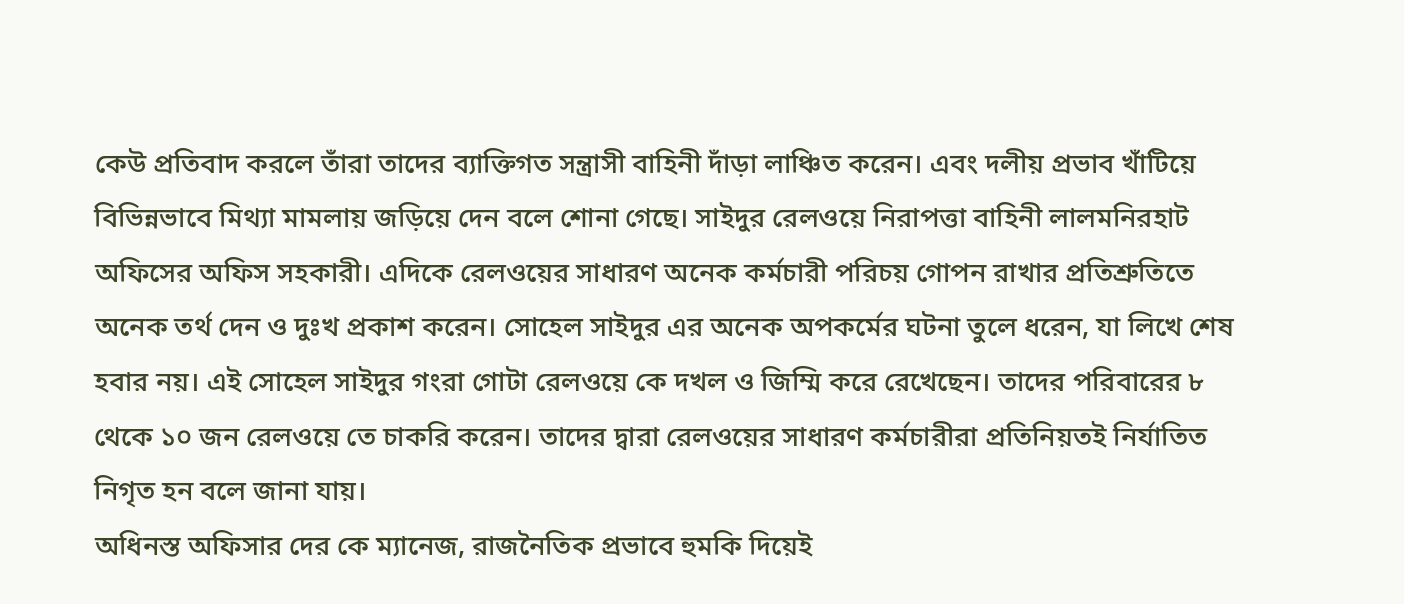কেউ প্রতিবাদ করলে তাঁরা তাদের ব্যাক্তিগত সন্ত্রাসী বাহিনী দাঁড়া লাঞ্চিত করেন। এবং দলীয় প্রভাব খাঁটিয়ে বিভিন্নভাবে মিথ্যা মামলায় জড়িয়ে দেন বলে শোনা গেছে। সাইদুর রেলওয়ে নিরাপত্তা বাহিনী লালমনিরহাট অফিসের অফিস সহকারী। এদিকে রেলওয়ের সাধারণ অনেক কর্মচারী পরিচয় গোপন রাখার প্রতিশ্রুতিতে অনেক তর্থ দেন ও দুঃখ প্রকাশ করেন। সোহেল সাইদুর এর অনেক অপকর্মের ঘটনা তুলে ধরেন, যা লিখে শেষ হবার নয়। এই সোহেল সাইদুর গংরা গোটা রেলওয়ে কে দখল ও জিম্মি করে রেখেছেন। তাদের পরিবারের ৮ থেকে ১০ জন রেলওয়ে তে চাকরি করেন। তাদের দ্বারা রেলওয়ের সাধারণ কর্মচারীরা প্রতিনিয়তই নির্যাতিত নিগৃত হন বলে জানা যায়।
অধিনস্ত অফিসার দের কে ম্যানেজ, রাজনৈতিক প্রভাবে হুমকি দিয়েই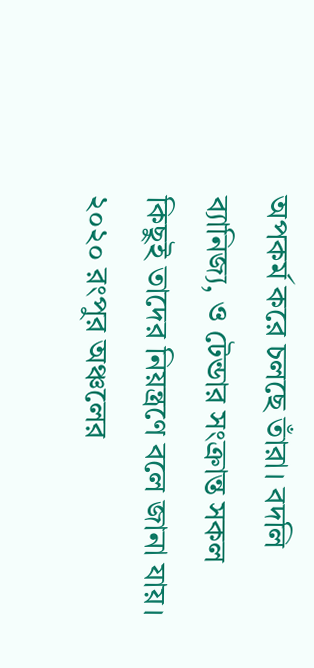অপকর্ম করে চলছে তাঁরা। বদলি ব্যানিজ্য, ও টেন্ডার সংক্রান্ত সকল কিছুই তাদের নিয়ন্ত্রণে বলে জানা যায়।
২০২০ রংপুর অঞ্চলের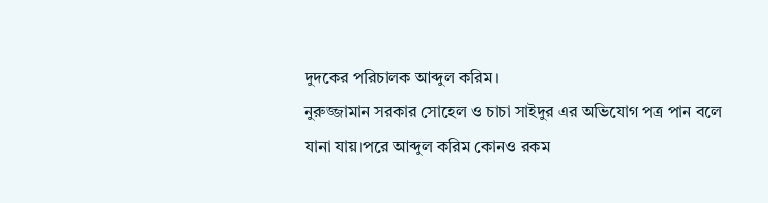দুদকের পরিচালক আব্দুল করিম।
নুরুজ্জামান সরকার সোহেল ও চাচা সাইদুর এর অভিযোগ পত্র পান বলে যানা যায়।পরে আব্দুল করিম কোনও রকম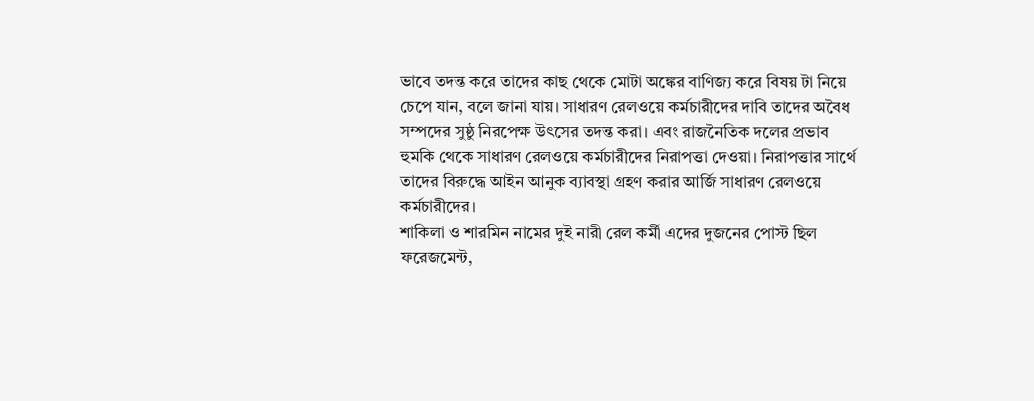ভাবে তদন্ত করে তাদের কাছ থেকে মোটা অঙ্কের বাণিজ্য করে বিষয় টা নিয়ে চেপে যান, বলে জানা যায়। সাধারণ রেলওয়ে কর্মচারীদের দাবি তাদের অবৈধ সম্পদের সুষ্ঠু নিরপেক্ষ উৎসের তদন্ত করা। এবং রাজনৈতিক দলের প্রভাব হুমকি থেকে সাধারণ রেলওয়ে কর্মচারীদের নিরাপত্তা দেওয়া। নিরাপত্তার সার্থে তাদের বিরুদ্ধে আইন আনুক ব্যাবস্থা গ্রহণ করার আর্জি সাধারণ রেলওয়ে কর্মচারীদের।
শাকিলা ও শারমিন নামের দুই নারী রেল কর্মী এদের দুজনের পোস্ট ছিল ফরেজমেন্ট,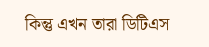কিন্তু এখন তারা ডিটিএস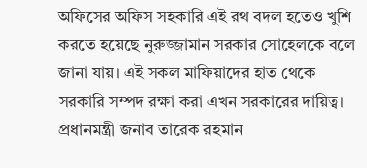অফিসের অফিস সহকারি এই রথ বদল হতেও খুশি করতে হয়েছে নুরুজ্জামান সরকার সোহেলকে বলে জানা যায়। এই সকল মাফিয়াদের হাত থেকে সরকারি সম্পদ রক্ষা করা এখন সরকারের দায়িত্ব। প্রধানমন্ত্রী জনাব তারেক রহমান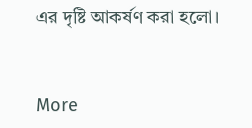এর দৃষ্টি আকর্ষণ করা হলো।


More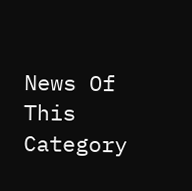News Of This Category